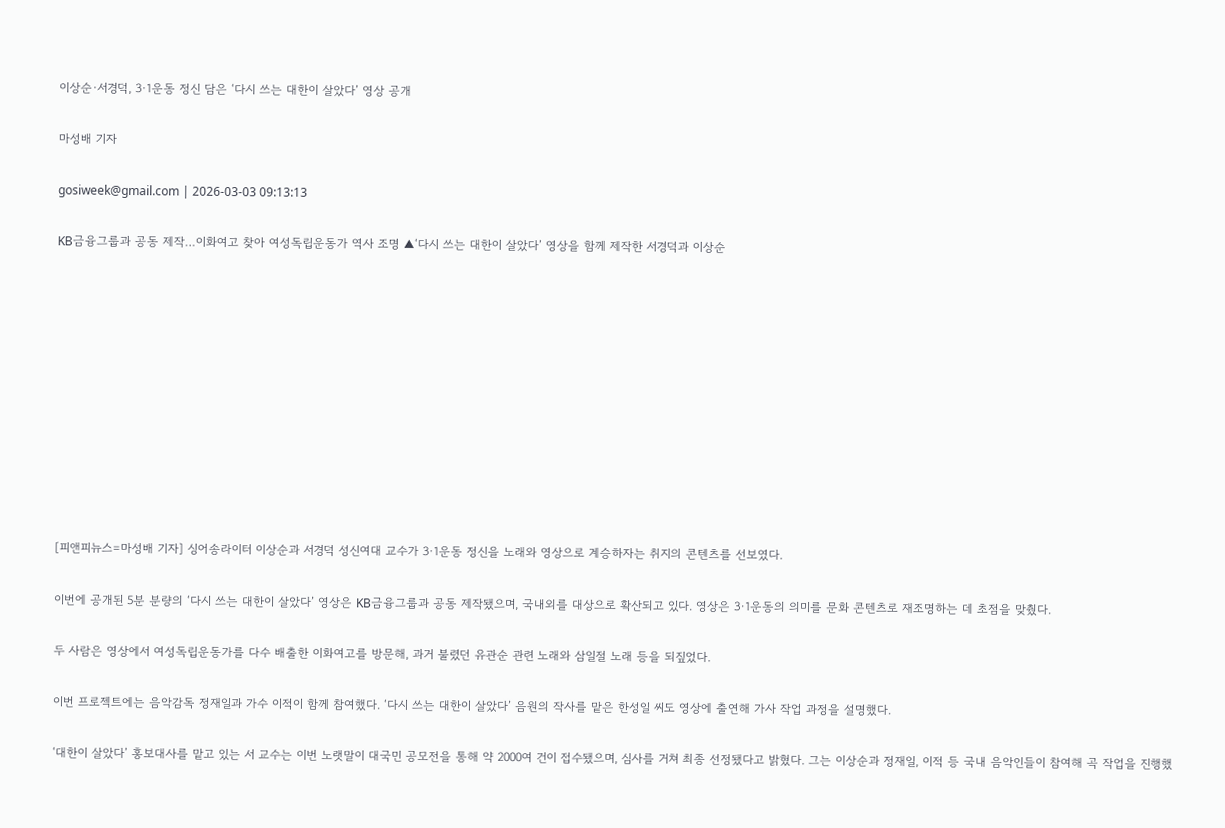이상순·서경덕, 3·1운동 정신 담은 ‘다시 쓰는 대한이 살았다’ 영상 공개

마성배 기자

gosiweek@gmail.com | 2026-03-03 09:13:13

KB금융그룹과 공동 제작…이화여고 찾아 여성독립운동가 역사 조명 ▲‘다시 쓰는 대한이 살았다’ 영상을 함께 제작한 서경덕과 이상순











[피앤피뉴스=마성배 기자] 싱어송라이터 이상순과 서경덕 성신여대 교수가 3·1운동 정신을 노래와 영상으로 계승하자는 취지의 콘텐츠를 선보였다.

이번에 공개된 5분 분량의 ‘다시 쓰는 대한이 살았다’ 영상은 KB금융그룹과 공동 제작됐으며, 국내외를 대상으로 확산되고 있다. 영상은 3·1운동의 의미를 문화 콘텐츠로 재조명하는 데 초점을 맞췄다.

두 사람은 영상에서 여성독립운동가를 다수 배출한 이화여고를 방문해, 과거 불렸던 유관순 관련 노래와 삼일절 노래 등을 되짚었다.

이번 프로젝트에는 음악감독 정재일과 가수 이적이 함께 참여했다. ‘다시 쓰는 대한이 살았다’ 음원의 작사를 맡은 한성일 씨도 영상에 출연해 가사 작업 과정을 설명했다.

‘대한이 살았다’ 홍보대사를 맡고 있는 서 교수는 이번 노랫말이 대국민 공모전을 통해 약 2000여 건이 접수됐으며, 심사를 거쳐 최종 선정됐다고 밝혔다. 그는 이상순과 정재일, 이적 등 국내 음악인들이 참여해 곡 작업을 진행했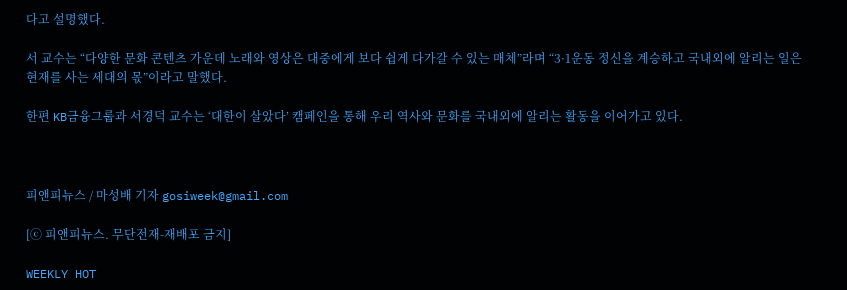다고 설명했다.

서 교수는 “다양한 문화 콘텐츠 가운데 노래와 영상은 대중에게 보다 쉽게 다가갈 수 있는 매체”라며 “3·1운동 정신을 계승하고 국내외에 알리는 일은 현재를 사는 세대의 몫”이라고 말했다.

한편 KB금융그룹과 서경덕 교수는 ‘대한이 살았다’ 캠페인을 통해 우리 역사와 문화를 국내외에 알리는 활동을 이어가고 있다.



피앤피뉴스 / 마성배 기자 gosiweek@gmail.com

[ⓒ 피앤피뉴스. 무단전재-재배포 금지]

WEEKLY HOT